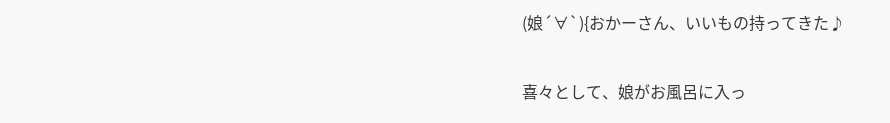(娘´∀`){おかーさん、いいもの持ってきた♪


喜々として、娘がお風呂に入っ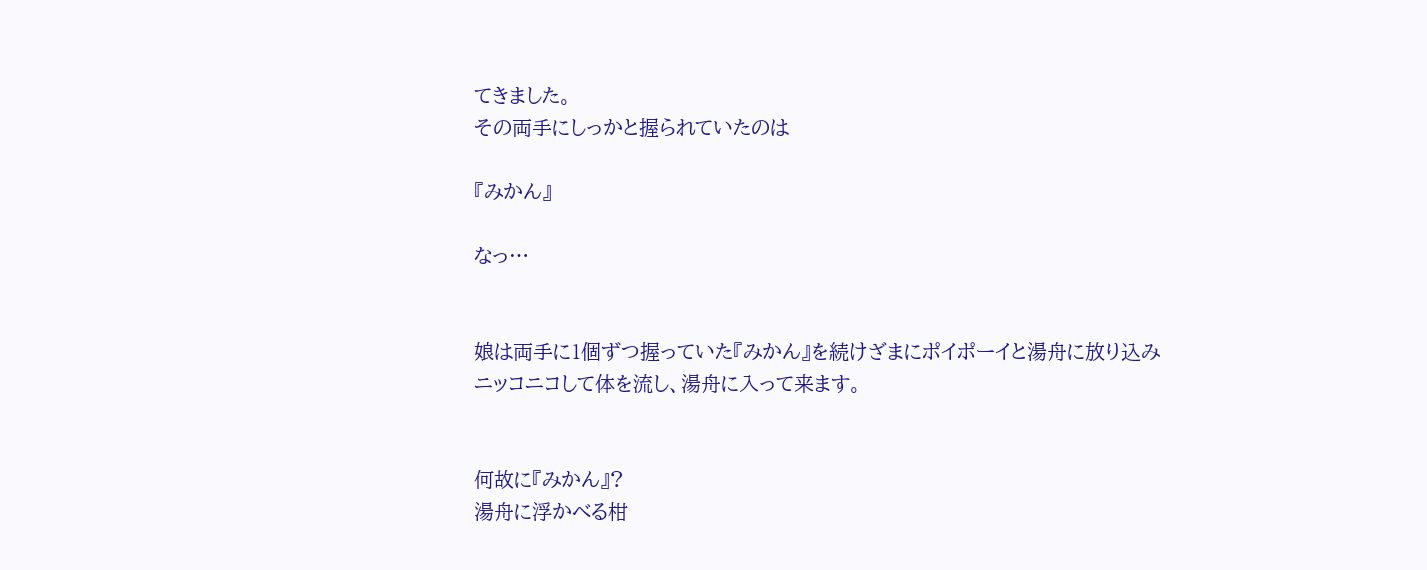てきました。
その両手にしっかと握られていたのは

『みかん』

なっ…


娘は両手に1個ずつ握っていた『みかん』を続けざまにポイポーイと湯舟に放り込み
ニッコニコして体を流し、湯舟に入って来ます。


何故に『みかん』?
湯舟に浮かべる柑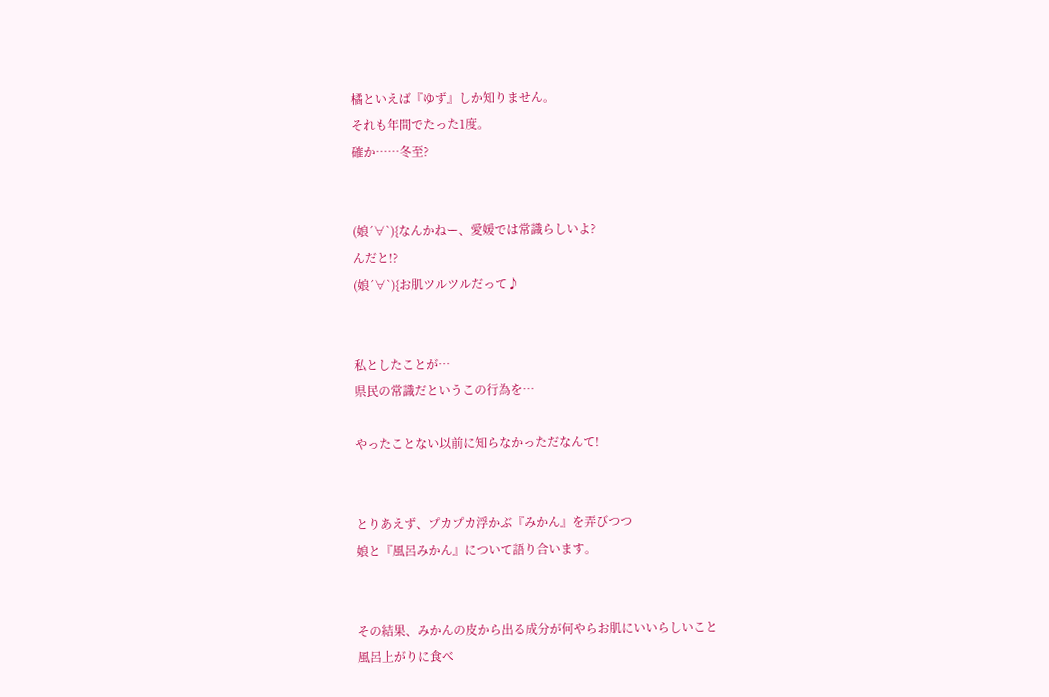橘といえば『ゆず』しか知りません。
それも年間でたった1度。
確か……冬至?


(娘´∀`){なんかねー、愛媛では常識らしいよ?
んだと!?
(娘´∀`){お肌ツルツルだって♪


私としたことが…
県民の常識だというこの行為を…

やったことない以前に知らなかっただなんて!


とりあえず、プカプカ浮かぶ『みかん』を弄びつつ
娘と『風呂みかん』について語り合います。


その結果、みかんの皮から出る成分が何やらお肌にいいらしいこと
風呂上がりに食べ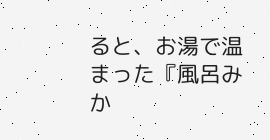ると、お湯で温まった『風呂みか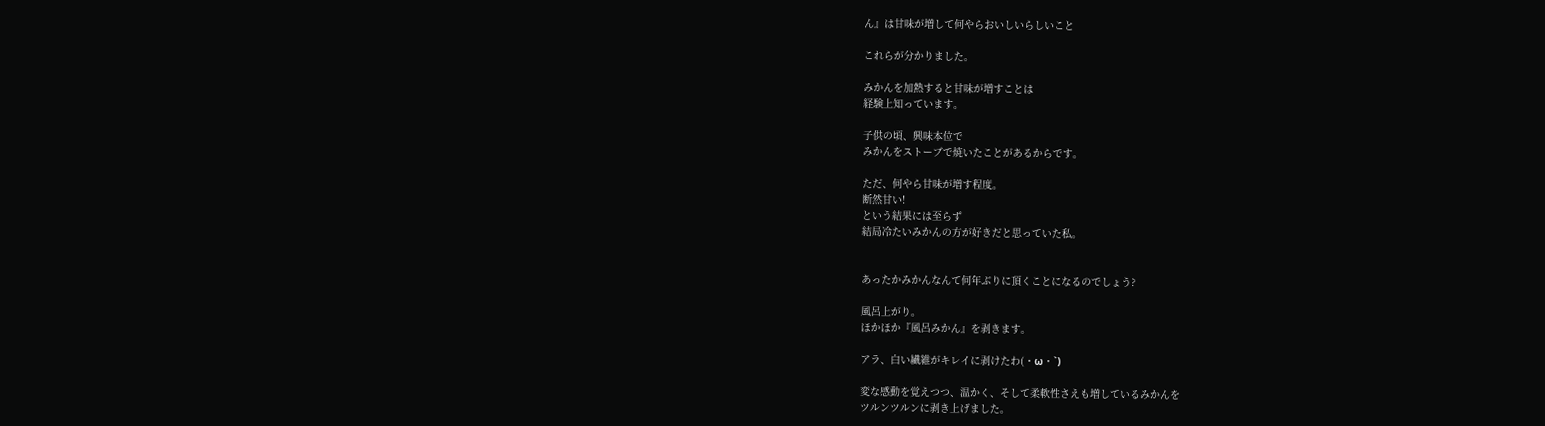ん』は甘味が増して何やらおいしいらしいこと

これらが分かりました。

みかんを加熱すると甘味が増すことは
経験上知っています。

子供の頃、興味本位で
みかんをストーブで焼いたことがあるからです。

ただ、何やら甘味が増す程度。
断然甘い!
という結果には至らず
結局冷たいみかんの方が好きだと思っていた私。


あったかみかんなんて何年ぶりに頂くことになるのでしょう?

風呂上がり。
ほかほか『風呂みかん』を剥きます。

アラ、白い繊維がキレイに剥けたわ(・ω・`)

変な感動を覚えつつ、温かく、そして柔軟性さえも増しているみかんを
ツルンツルンに剥き上げました。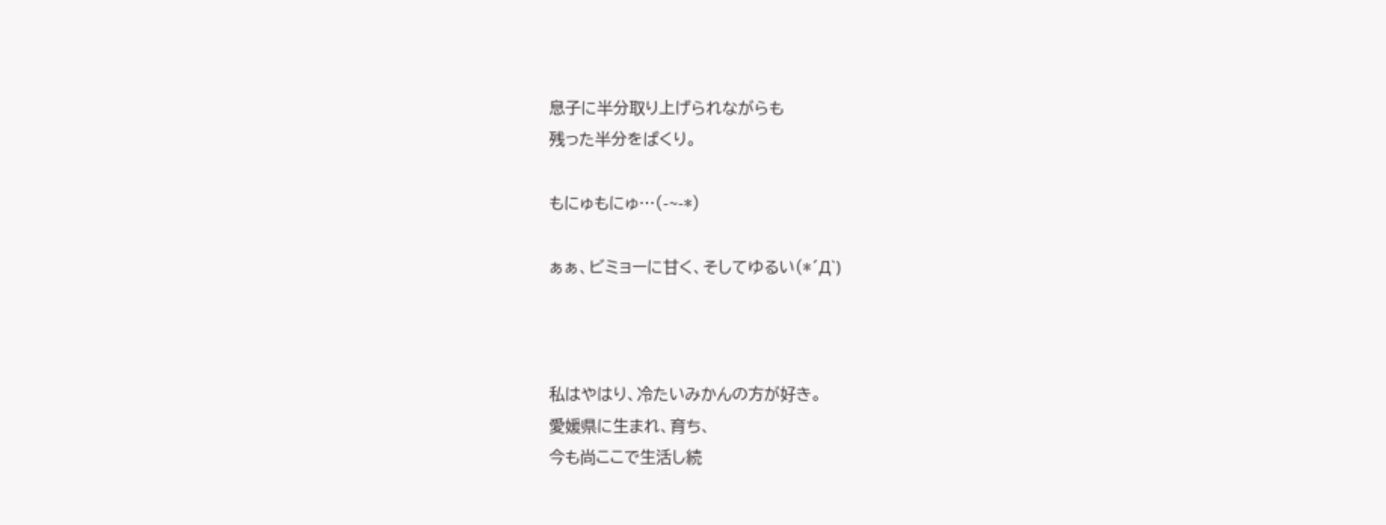息子に半分取り上げられながらも
残った半分をぱくり。

もにゅもにゅ…(-~-*)

ぁぁ、ビミョーに甘く、そしてゆるい(*´Д`)



私はやはり、冷たいみかんの方が好き。
愛媛県に生まれ、育ち、
今も尚ここで生活し続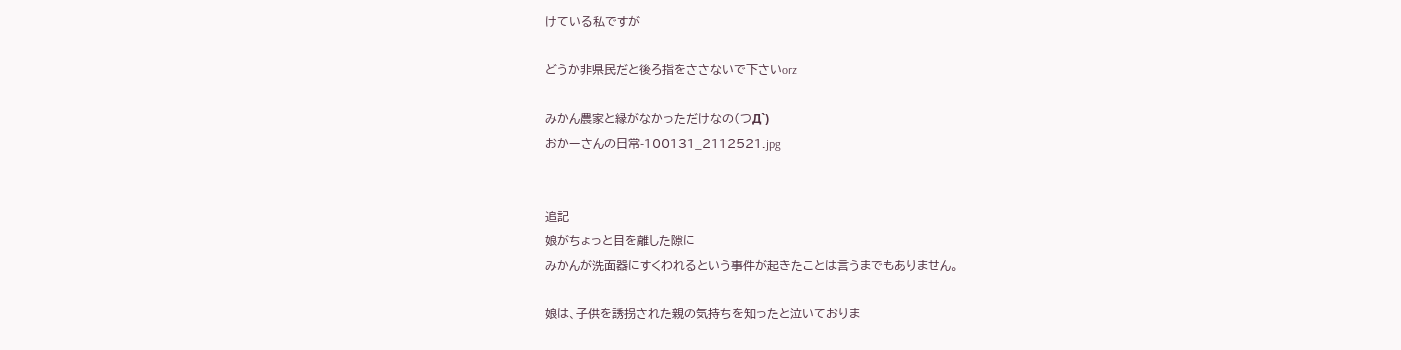けている私ですが

どうか非県民だと後ろ指をささないで下さいorz

みかん農家と縁がなかっただけなの(つД`)
おかーさんの日常-100131_2112521.jpg


追記
娘がちょっと目を離した隙に
みかんが洗面器にすくわれるという事件が起きたことは言うまでもありません。

娘は、子供を誘拐された親の気持ちを知ったと泣いておりま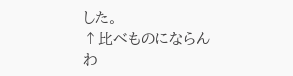した。
↑比べものにならんわ